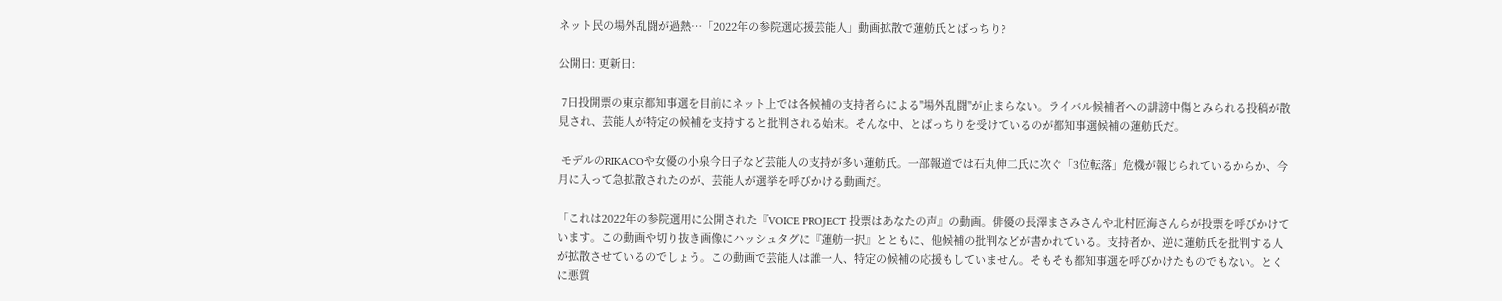ネット民の場外乱闘が過熱…「2022年の参院選応援芸能人」動画拡散で蓮舫氏とばっちり?

公開日: 更新日:

 7日投開票の東京都知事選を目前にネット上では各候補の支持者らによる"場外乱闘"が止まらない。ライバル候補者への誹謗中傷とみられる投稿が散見され、芸能人が特定の候補を支持すると批判される始末。そんな中、とばっちりを受けているのが都知事選候補の蓮舫氏だ。

 モデルのRIKACOや女優の小泉今日子など芸能人の支持が多い蓮舫氏。一部報道では石丸伸二氏に次ぐ「3位転落」危機が報じられているからか、今月に入って急拡散されたのが、芸能人が選挙を呼びかける動画だ。

「これは2022年の参院選用に公開された『VOICE PROJECT 投票はあなたの声』の動画。俳優の長澤まさみさんや北村匠海さんらが投票を呼びかけています。この動画や切り抜き画像にハッシュタグに『蓮舫一択』とともに、他候補の批判などが書かれている。支持者か、逆に蓮舫氏を批判する人が拡散させているのでしょう。この動画で芸能人は誰一人、特定の候補の応援もしていません。そもそも都知事選を呼びかけたものでもない。とくに悪質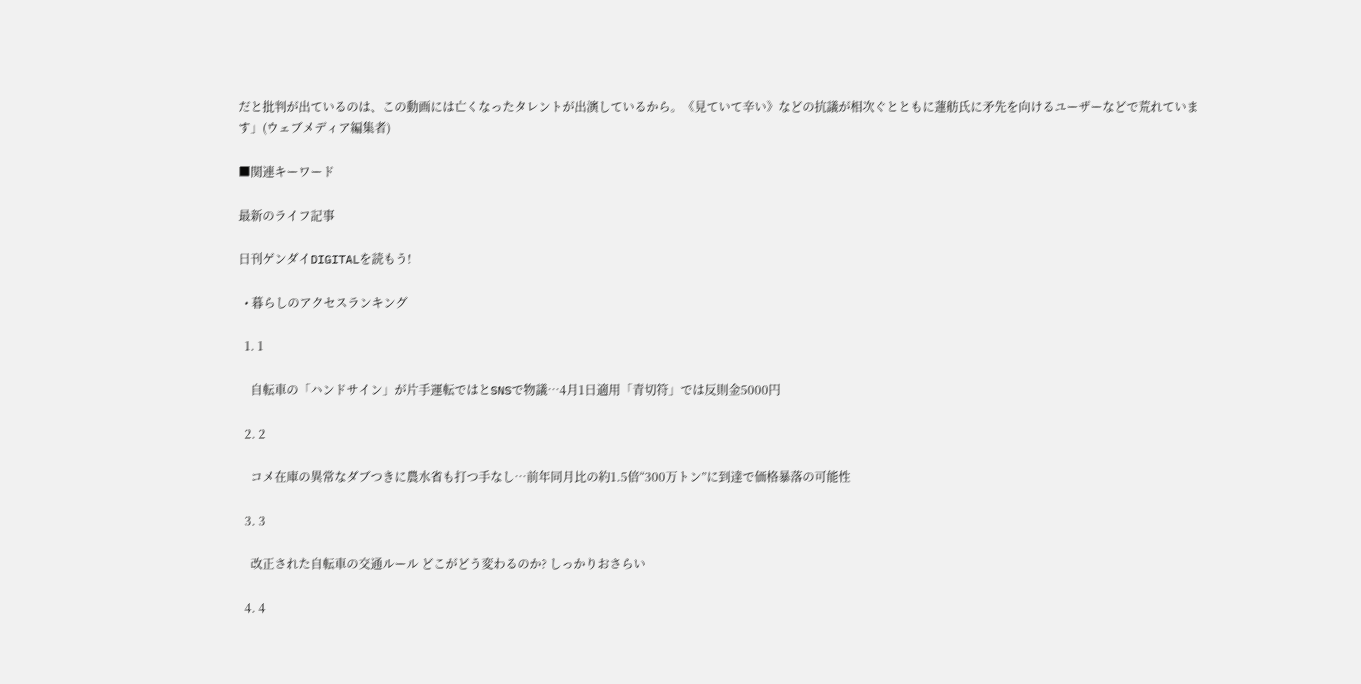だと批判が出ているのは、この動画には亡くなったタレントが出演しているから。《見ていて辛い》などの抗議が相次ぐとともに蓮舫氏に矛先を向けるユーザーなどで荒れています」(ウェブメディア編集者)

■関連キーワード

最新のライフ記事

日刊ゲンダイDIGITALを読もう!

  • 暮らしのアクセスランキング

  1. 1

    自転車の「ハンドサイン」が片手運転ではとSNSで物議…4月1日適用「青切符」では反則金5000円

  2. 2

    コメ在庫の異常なダブつきに農水省も打つ手なし…前年同月比の約1.5倍“300万トン”に到達で価格暴落の可能性

  3. 3

    改正された自転車の交通ルール どこがどう変わるのか? しっかりおさらい

  4. 4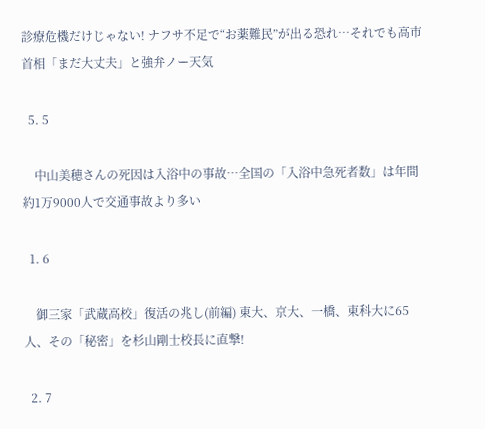診療危機だけじゃない! ナフサ不足で“お薬難民”が出る恐れ…それでも高市首相「まだ大丈夫」と強弁ノー天気

  5. 5

    中山美穂さんの死因は入浴中の事故…全国の「入浴中急死者数」は年間約1万9000人で交通事故より多い

  1. 6

    御三家「武蔵高校」復活の兆し(前編) 東大、京大、一橋、東科大に65人、その「秘密」を杉山剛士校長に直撃!

  2. 7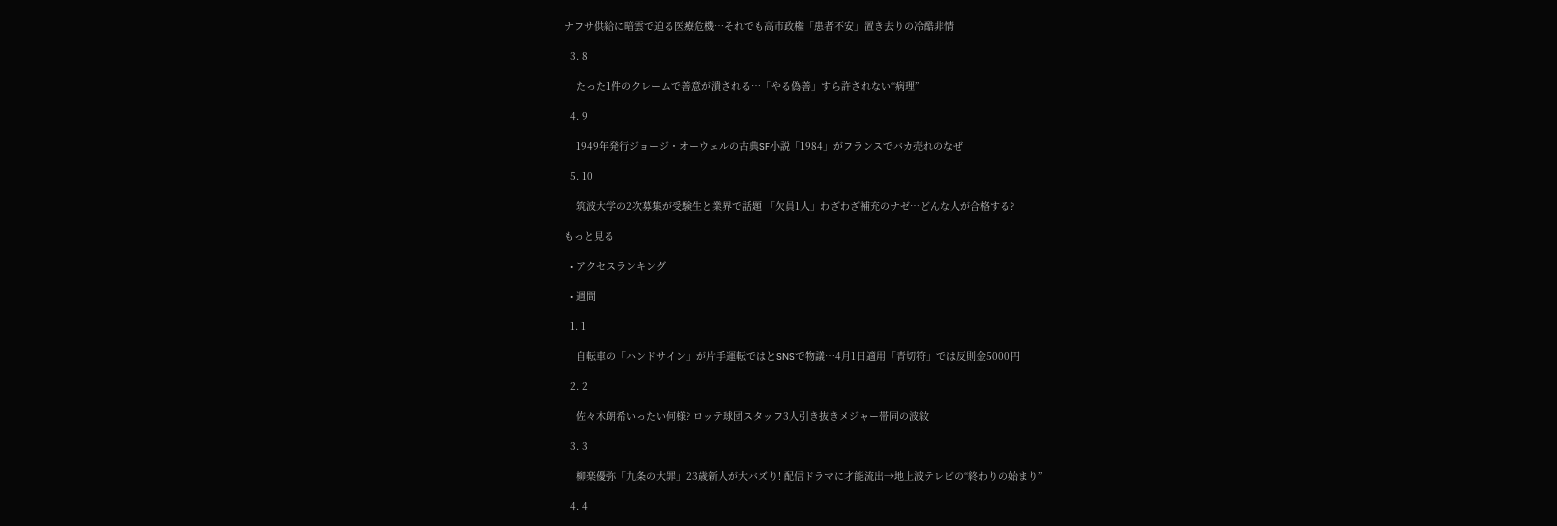ナフサ供給に暗雲で迫る医療危機…それでも高市政権「患者不安」置き去りの冷酷非情

  3. 8

    たった1件のクレームで善意が潰される…「やる偽善」すら許されない“病理”

  4. 9

    1949年発行ジョージ・オーウェルの古典SF小説「1984」がフランスでバカ売れのなぜ

  5. 10

    筑波大学の2次募集が受験生と業界で話題 「欠員1人」わざわざ補充のナゼ…どんな人が合格する?

もっと見る

  • アクセスランキング

  • 週間

  1. 1

    自転車の「ハンドサイン」が片手運転ではとSNSで物議…4月1日適用「青切符」では反則金5000円

  2. 2

    佐々木朗希いったい何様? ロッテ球団スタッフ3人引き抜きメジャー帯同の波紋

  3. 3

    柳楽優弥「九条の大罪」23歳新人が大バズり! 配信ドラマに才能流出→地上波テレビの“終わりの始まり”

  4. 4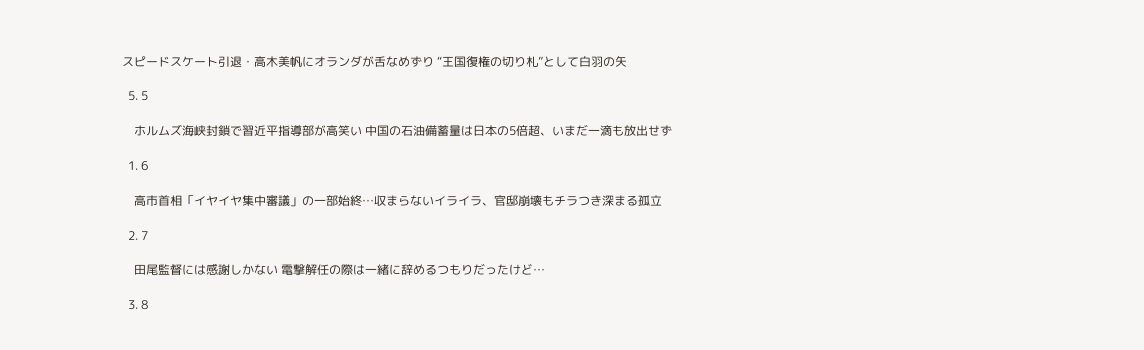スピードスケート引退・高木美帆にオランダが舌なめずり “王国復権の切り札”として白羽の矢

  5. 5

    ホルムズ海峡封鎖で習近平指導部が高笑い 中国の石油備蓄量は日本の5倍超、いまだ一滴も放出せず

  1. 6

    高市首相「イヤイヤ集中審議」の一部始終…収まらないイライラ、官邸崩壊もチラつき深まる孤立

  2. 7

    田尾監督には感謝しかない 電撃解任の際は一緒に辞めるつもりだったけど…

  3. 8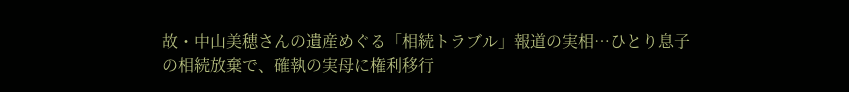故・中山美穂さんの遺産めぐる「相続トラブル」報道の実相…ひとり息子の相続放棄で、確執の実母に権利移行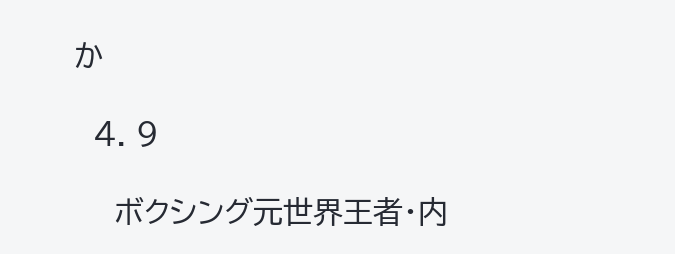か

  4. 9

    ボクシング元世界王者・内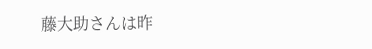藤大助さんは昨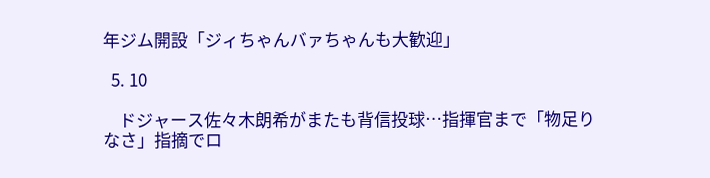年ジム開設「ジィちゃんバァちゃんも大歓迎」

  5. 10

    ドジャース佐々木朗希がまたも背信投球…指揮官まで「物足りなさ」指摘でロ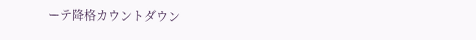ーテ降格カウントダウン